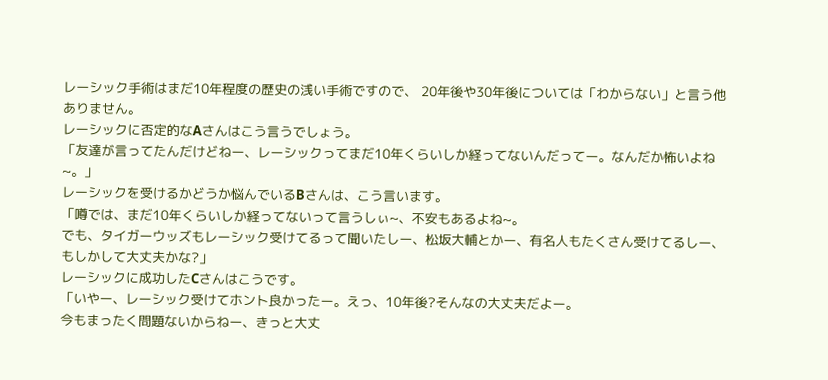レーシック手術はまだ10年程度の歴史の浅い手術ですので、 20年後や30年後については「わからない」と言う他ありません。
レーシックに否定的なAさんはこう言うでしょう。
「友達が言ってたんだけどねー、レーシックってまだ10年くらいしか経ってないんだってー。なんだか怖いよね~。」
レーシックを受けるかどうか悩んでいるBさんは、こう言います。
「噂では、まだ10年くらいしか経ってないって言うしぃ~、不安もあるよね~。
でも、タイガーウッズもレーシック受けてるって聞いたしー、松坂大輔とかー、有名人もたくさん受けてるしー、もしかして大丈夫かな?」
レーシックに成功したCさんはこうです。
「いやー、レーシック受けてホント良かったー。えっ、10年後?そんなの大丈夫だよー。
今もまったく問題ないからねー、きっと大丈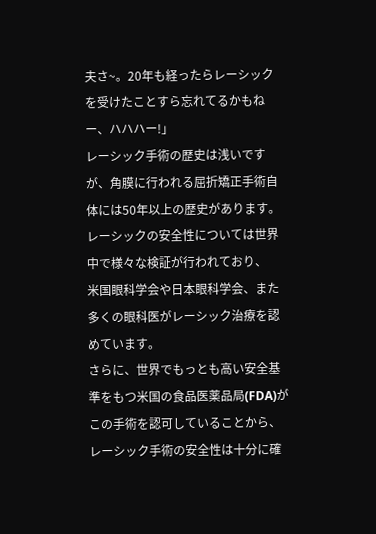夫さ~。20年も経ったらレーシックを受けたことすら忘れてるかもねー、ハハハー!」
レーシック手術の歴史は浅いですが、角膜に行われる屈折矯正手術自体には50年以上の歴史があります。
レーシックの安全性については世界中で様々な検証が行われており、
米国眼科学会や日本眼科学会、また多くの眼科医がレーシック治療を認めています。
さらに、世界でもっとも高い安全基準をもつ米国の食品医薬品局(FDA)がこの手術を認可していることから、 レーシック手術の安全性は十分に確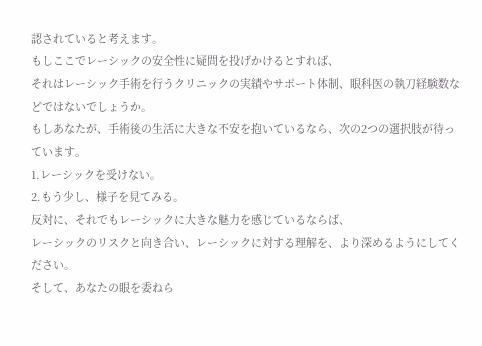認されていると考えます。
もしここでレーシックの安全性に疑問を投げかけるとすれば、
それはレーシック手術を行うクリニックの実績やサポート体制、眼科医の執刀経験数などではないでしょうか。
もしあなたが、手術後の生活に大きな不安を抱いているなら、次の2つの選択肢が待っています。
1.レーシックを受けない。
2.もう少し、様子を見てみる。
反対に、それでもレーシックに大きな魅力を感じているならば、
レーシックのリスクと向き合い、レーシックに対する理解を、より深めるようにしてください。
そして、あなたの眼を委ねら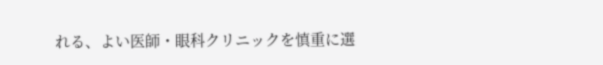れる、よい医師・眼科クリニックを慎重に選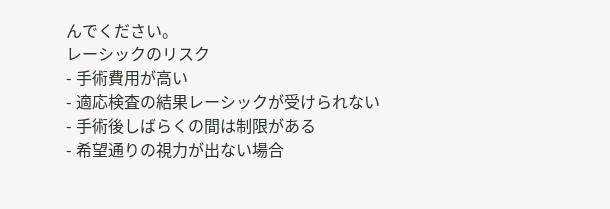んでください。
レーシックのリスク
- 手術費用が高い
- 適応検査の結果レーシックが受けられない
- 手術後しばらくの間は制限がある
- 希望通りの視力が出ない場合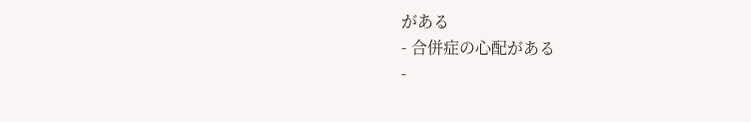がある
- 合併症の心配がある
-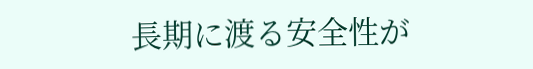長期に渡る安全性が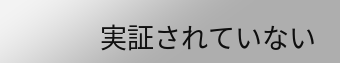実証されていない